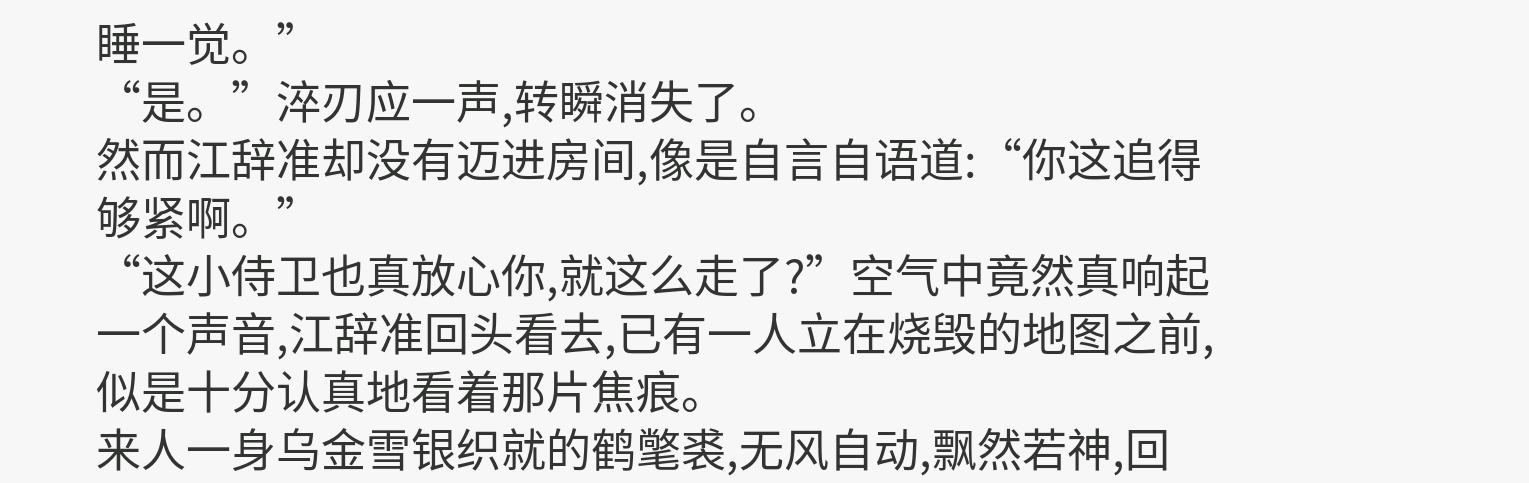睡一觉。”
“是。”淬刃应一声,转瞬消失了。
然而江辞准却没有迈进房间,像是自言自语道:“你这追得够紧啊。”
“这小侍卫也真放心你,就这么走了?”空气中竟然真响起一个声音,江辞准回头看去,已有一人立在烧毁的地图之前,似是十分认真地看着那片焦痕。
来人一身乌金雪银织就的鹤氅裘,无风自动,飘然若神,回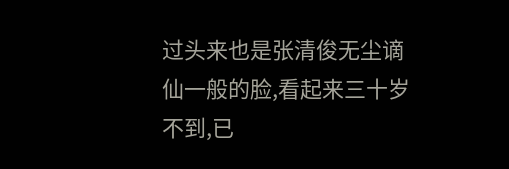过头来也是张清俊无尘谪仙一般的脸,看起来三十岁不到,已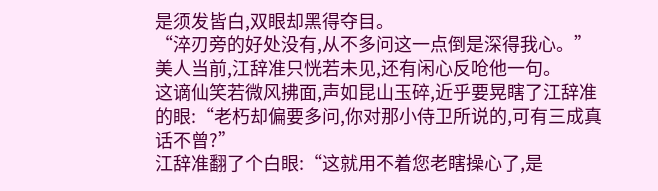是须发皆白,双眼却黑得夺目。
“淬刃旁的好处没有,从不多问这一点倒是深得我心。”美人当前,江辞准只恍若未见,还有闲心反呛他一句。
这谪仙笑若微风拂面,声如昆山玉碎,近乎要晃瞎了江辞准的眼:“老朽却偏要多问,你对那小侍卫所说的,可有三成真话不曾?”
江辞准翻了个白眼:“这就用不着您老瞎操心了,是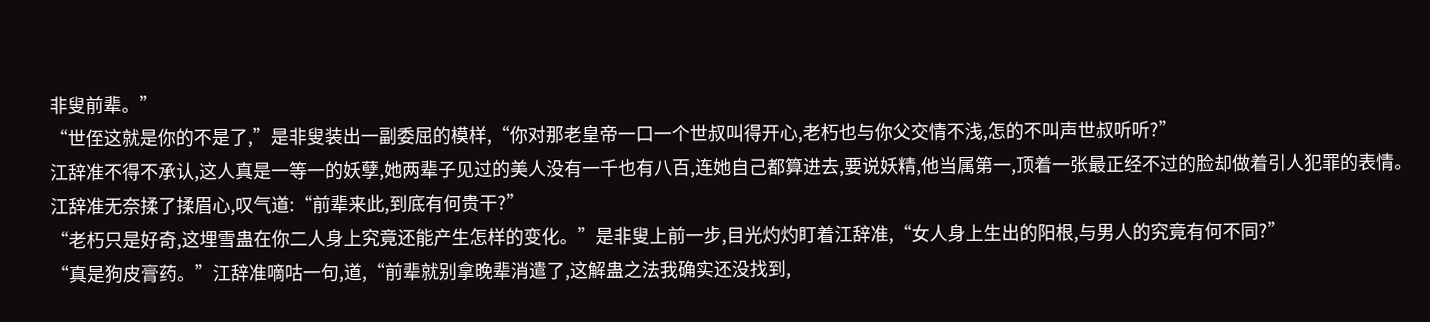非叟前辈。”
“世侄这就是你的不是了,”是非叟装出一副委屈的模样,“你对那老皇帝一口一个世叔叫得开心,老朽也与你父交情不浅,怎的不叫声世叔听听?”
江辞准不得不承认,这人真是一等一的妖孽,她两辈子见过的美人没有一千也有八百,连她自己都算进去,要说妖精,他当属第一,顶着一张最正经不过的脸却做着引人犯罪的表情。
江辞准无奈揉了揉眉心,叹气道:“前辈来此,到底有何贵干?”
“老朽只是好奇,这埋雪蛊在你二人身上究竟还能产生怎样的变化。”是非叟上前一步,目光灼灼盯着江辞准,“女人身上生出的阳根,与男人的究竟有何不同?”
“真是狗皮膏药。”江辞准嘀咕一句,道,“前辈就别拿晚辈消遣了,这解蛊之法我确实还没找到,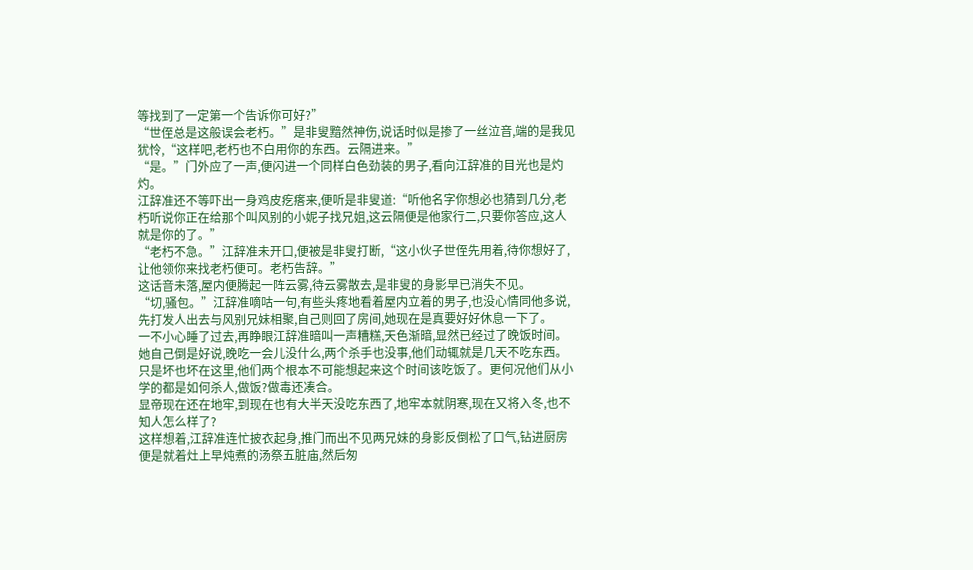等找到了一定第一个告诉你可好?”
“世侄总是这般误会老朽。”是非叟黯然神伤,说话时似是掺了一丝泣音,端的是我见犹怜,“这样吧,老朽也不白用你的东西。云隔进来。”
“是。”门外应了一声,便闪进一个同样白色劲装的男子,看向江辞准的目光也是灼灼。
江辞准还不等吓出一身鸡皮疙瘩来,便听是非叟道:“听他名字你想必也猜到几分,老朽听说你正在给那个叫风别的小妮子找兄姐,这云隔便是他家行二,只要你答应,这人就是你的了。”
“老朽不急。”江辞准未开口,便被是非叟打断,“这小伙子世侄先用着,待你想好了,让他领你来找老朽便可。老朽告辞。”
这话音未落,屋内便腾起一阵云雾,待云雾散去,是非叟的身影早已消失不见。
“切,骚包。”江辞准嘀咕一句,有些头疼地看着屋内立着的男子,也没心情同他多说,先打发人出去与风别兄妹相聚,自己则回了房间,她现在是真要好好休息一下了。
一不小心睡了过去,再睁眼江辞准暗叫一声糟糕,天色渐暗,显然已经过了晚饭时间。
她自己倒是好说,晚吃一会儿没什么,两个杀手也没事,他们动辄就是几天不吃东西。
只是坏也坏在这里,他们两个根本不可能想起来这个时间该吃饭了。更何况他们从小学的都是如何杀人,做饭?做毒还凑合。
显帝现在还在地牢,到现在也有大半天没吃东西了,地牢本就阴寒,现在又将入冬,也不知人怎么样了?
这样想着,江辞准连忙披衣起身,推门而出不见两兄妹的身影反倒松了口气,钻进厨房便是就着灶上早炖煮的汤祭五脏庙,然后匆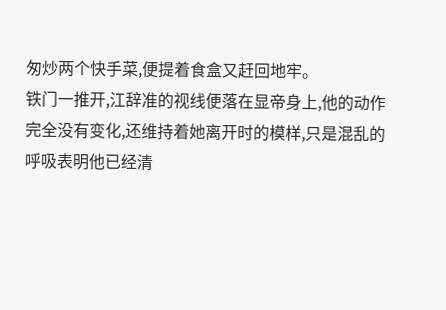匆炒两个快手菜,便提着食盒又赶回地牢。
铁门一推开,江辞准的视线便落在显帝身上,他的动作完全没有变化,还维持着她离开时的模样,只是混乱的呼吸表明他已经清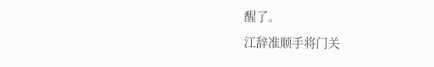醒了。
江辞准顺手将门关